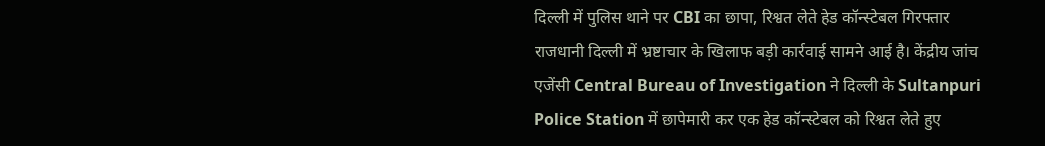दिल्ली में पुलिस थाने पर CBI का छापा, रिश्वत लेते हेड कॉन्स्टेबल गिरफ्तार
राजधानी दिल्ली में भ्रष्टाचार के खिलाफ बड़ी कार्रवाई सामने आई है। केंद्रीय जांच एजेंसी Central Bureau of Investigation ने दिल्ली के Sultanpuri Police Station में छापेमारी कर एक हेड कॉन्स्टेबल को रिश्वत लेते हुए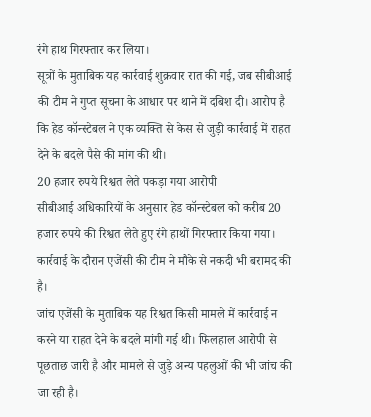रंगे हाथ गिरफ्तार कर लिया।
सूत्रों के मुताबिक यह कार्रवाई शुक्रवार रात की गई, जब सीबीआई की टीम ने गुप्त सूचना के आधार पर थाने में दबिश दी। आरोप है कि हेड कॉन्स्टेबल ने एक व्यक्ति से केस से जुड़ी कार्रवाई में राहत देने के बदले पैसे की मांग की थी।
20 हजार रुपये रिश्वत लेते पकड़ा गया आरोपी
सीबीआई अधिकारियों के अनुसार हेड कॉन्स्टेबल को करीब 20 हजार रुपये की रिश्वत लेते हुए रंगे हाथों गिरफ्तार किया गया। कार्रवाई के दौरान एजेंसी की टीम ने मौके से नकदी भी बरामद की है।
जांच एजेंसी के मुताबिक यह रिश्वत किसी मामले में कार्रवाई न करने या राहत देने के बदले मांगी गई थी। फिलहाल आरोपी से पूछताछ जारी है और मामले से जुड़े अन्य पहलुओं की भी जांच की जा रही है।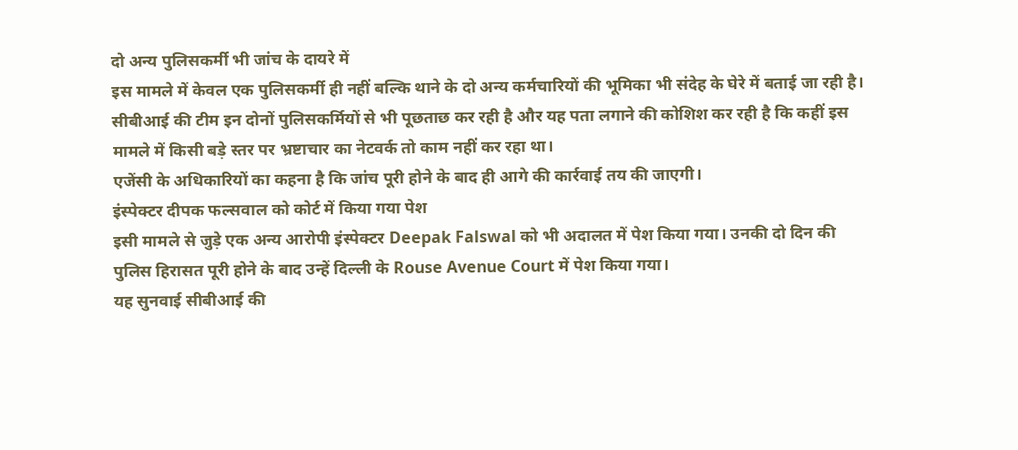दो अन्य पुलिसकर्मी भी जांच के दायरे में
इस मामले में केवल एक पुलिसकर्मी ही नहीं बल्कि थाने के दो अन्य कर्मचारियों की भूमिका भी संदेह के घेरे में बताई जा रही है।
सीबीआई की टीम इन दोनों पुलिसकर्मियों से भी पूछताछ कर रही है और यह पता लगाने की कोशिश कर रही है कि कहीं इस मामले में किसी बड़े स्तर पर भ्रष्टाचार का नेटवर्क तो काम नहीं कर रहा था।
एजेंसी के अधिकारियों का कहना है कि जांच पूरी होने के बाद ही आगे की कार्रवाई तय की जाएगी।
इंस्पेक्टर दीपक फल्सवाल को कोर्ट में किया गया पेश
इसी मामले से जुड़े एक अन्य आरोपी इंस्पेक्टर Deepak Falswal को भी अदालत में पेश किया गया। उनकी दो दिन की पुलिस हिरासत पूरी होने के बाद उन्हें दिल्ली के Rouse Avenue Court में पेश किया गया।
यह सुनवाई सीबीआई की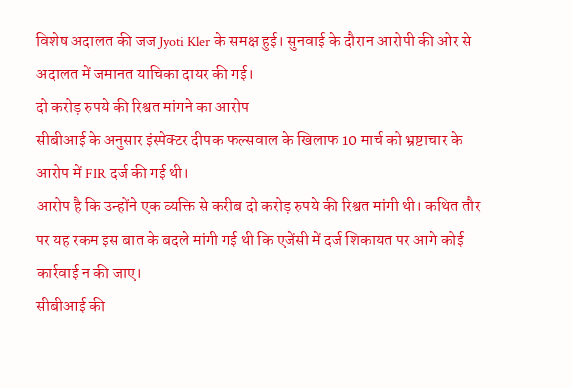विशेष अदालत की जज Jyoti Kler के समक्ष हुई। सुनवाई के दौरान आरोपी की ओर से अदालत में जमानत याचिका दायर की गई।
दो करोड़ रुपये की रिश्वत मांगने का आरोप
सीबीआई के अनुसार इंस्पेक्टर दीपक फल्सवाल के खिलाफ 10 मार्च को भ्रष्टाचार के आरोप में FIR दर्ज की गई थी।
आरोप है कि उन्होंने एक व्यक्ति से करीब दो करोड़ रुपये की रिश्वत मांगी थी। कथित तौर पर यह रकम इस बात के बदले मांगी गई थी कि एजेंसी में दर्ज शिकायत पर आगे कोई कार्रवाई न की जाए।
सीबीआई की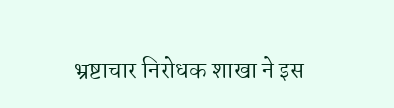भ्रष्टाचार निरोधक शाखा ने इस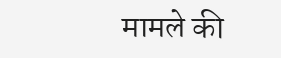मामले की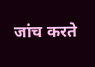जांच करते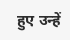हुए उन्हें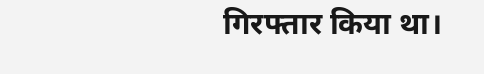गिरफ्तार किया था।